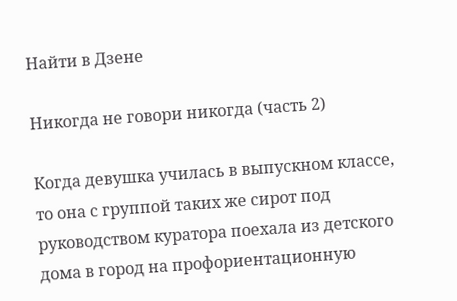Найти в Дзене

Никогда не говори никогда (часть 2)

Когда девушка училась в выпускном классе, то она с группой таких же сирот под руководством куратора поехала из детского дома в город на профориентационную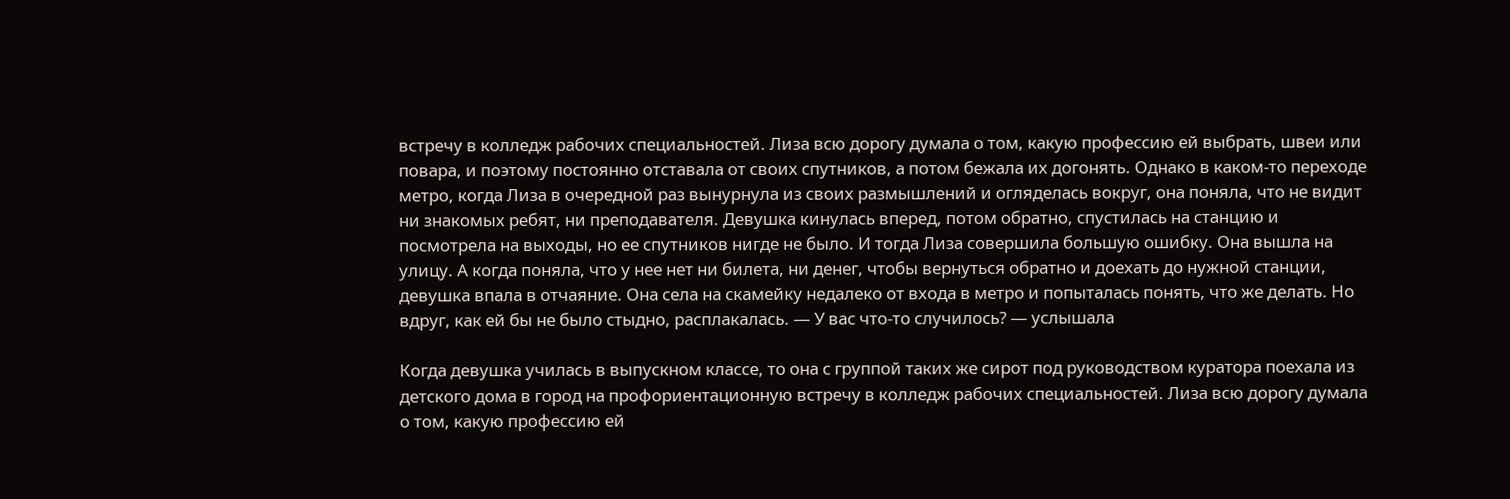встречу в колледж рабочих специальностей. Лиза всю дорогу думала о том, какую профессию ей выбрать, швеи или повара, и поэтому постоянно отставала от своих спутников, а потом бежала их догонять. Однако в каком-то переходе метро, когда Лиза в очередной раз вынурнула из своих размышлений и огляделась вокруг, она поняла, что не видит ни знакомых ребят, ни преподавателя. Девушка кинулась вперед, потом обратно, спустилась на станцию и посмотрела на выходы, но ее спутников нигде не было. И тогда Лиза совершила большую ошибку. Она вышла на улицу. А когда поняла, что у нее нет ни билета, ни денег, чтобы вернуться обратно и доехать до нужной станции, девушка впала в отчаяние. Она села на скамейку недалеко от входа в метро и попыталась понять, что же делать. Но вдруг, как ей бы не было стыдно, расплакалась. — У вас что-то случилось? — услышала

Когда девушка училась в выпускном классе, то она с группой таких же сирот под руководством куратора поехала из детского дома в город на профориентационную встречу в колледж рабочих специальностей. Лиза всю дорогу думала о том, какую профессию ей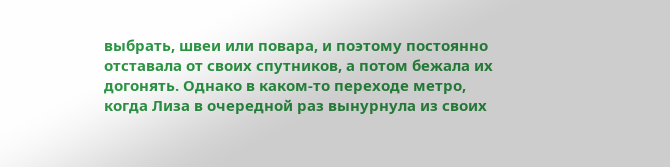выбрать, швеи или повара, и поэтому постоянно отставала от своих спутников, а потом бежала их догонять. Однако в каком-то переходе метро, когда Лиза в очередной раз вынурнула из своих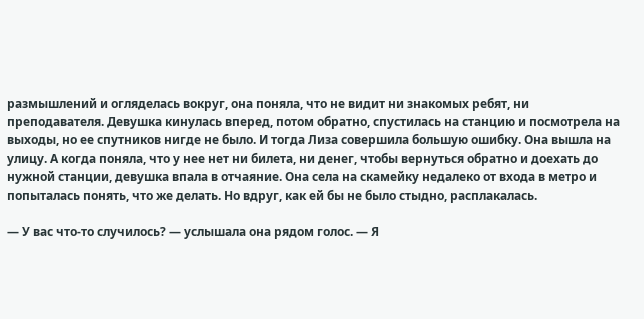размышлений и огляделась вокруг, она поняла, что не видит ни знакомых ребят, ни преподавателя. Девушка кинулась вперед, потом обратно, спустилась на станцию и посмотрела на выходы, но ее спутников нигде не было. И тогда Лиза совершила большую ошибку. Она вышла на улицу. А когда поняла, что у нее нет ни билета, ни денег, чтобы вернуться обратно и доехать до нужной станции, девушка впала в отчаяние. Она села на скамейку недалеко от входа в метро и попыталась понять, что же делать. Но вдруг, как ей бы не было стыдно, расплакалась.

— У вас что-то случилось? — услышала она рядом голос. — Я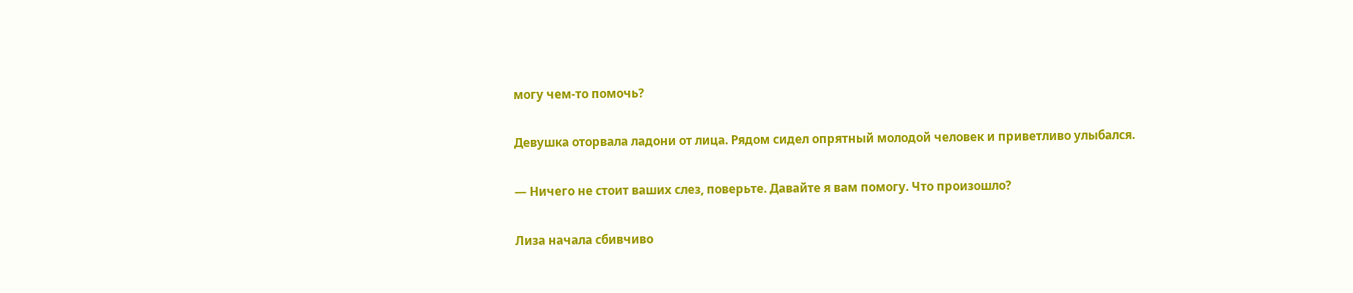могу чем-то помочь?

Девушка оторвала ладони от лица. Рядом сидел опрятный молодой человек и приветливо улыбался.

— Ничего не стоит ваших слез, поверьте. Давайте я вам помогу. Что произошло?

Лиза начала сбивчиво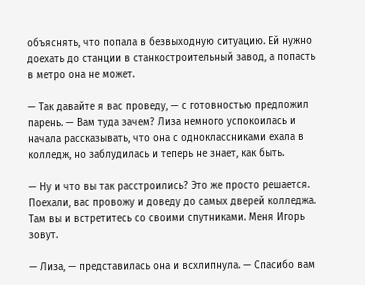объяснять, что попала в безвыходную ситуацию. Ей нужно доехать до станции в станкостроительный завод, а попасть в метро она не может.

— Так давайте я вас проведу, — с готовностью предложил парень. — Вам туда зачем? Лиза немного успокоилась и начала рассказывать, что она с одноклассниками ехала в колледж, но заблудилась и теперь не знает, как быть.

— Ну и что вы так расстроились? Это же просто решается. Поехали, вас провожу и доведу до самых дверей колледжа. Там вы и встретитесь со своими спутниками. Меня Игорь зовут.

— Лиза, — представилась она и всхлипнула. — Спасибо вам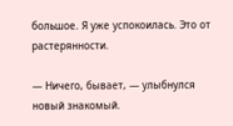большое. Я уже успокоилась. Это от растерянности.

— Ничего, бывает, — улыбнулся новый знакомый.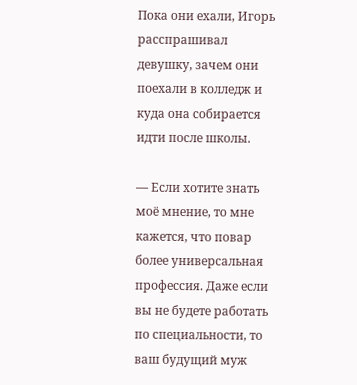Пока они ехали, Игорь расспрашивал девушку, зачем они поехали в колледж и куда она собирается идти после школы.

— Если хотите знать моё мнение, то мне кажется, что повар более универсальная профессия. Даже если вы не будете работать по специальности, то ваш будущий муж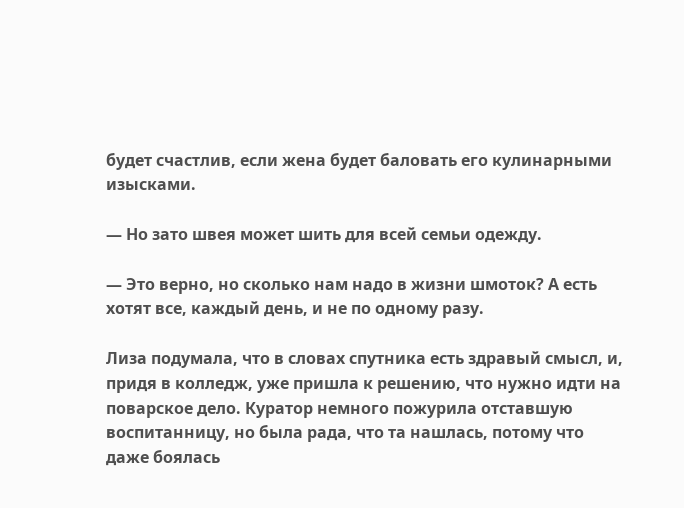будет счастлив, если жена будет баловать его кулинарными изысками.

— Но зато швея может шить для всей семьи одежду.

— Это верно, но сколько нам надо в жизни шмоток? А есть хотят все, каждый день, и не по одному разу.

Лиза подумала, что в словах спутника есть здравый смысл, и, придя в колледж, уже пришла к решению, что нужно идти на поварское дело. Куратор немного пожурила отставшую воспитанницу, но была рада, что та нашлась, потому что даже боялась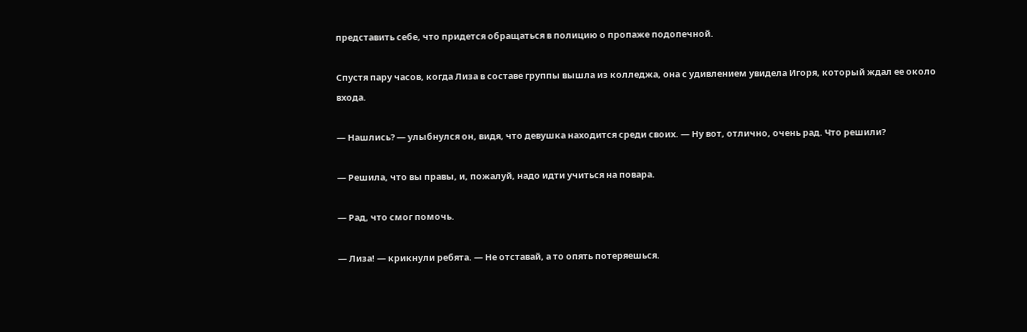представить себе, что придется обращаться в полицию о пропаже подопечной.

Спустя пару часов, когда Лиза в составе группы вышла из колледжа, она с удивлением увидела Игоря, который ждал ее около входа.

— Нашлись? — улыбнулся он, видя, что девушка находится среди своих. — Ну вот, отлично, очень рад. Что решили?

— Решила, что вы правы, и, пожалуй, надо идти учиться на повара.

— Рад, что смог помочь.

— Лиза! — крикнули ребята. — Не отставай, а то опять потеряешься.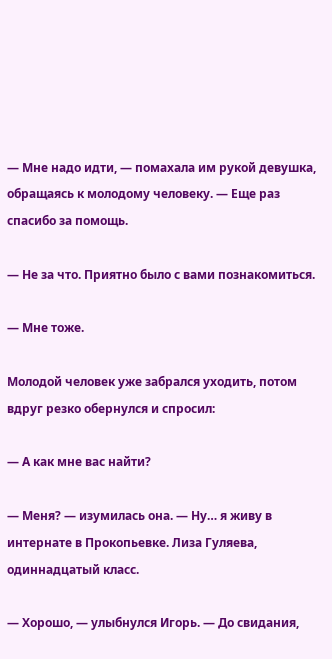— Мне надо идти, — помахала им рукой девушка, обращаясь к молодому человеку. — Еще раз спасибо за помощь.

— Не за что. Приятно было с вами познакомиться.

— Мне тоже.

Молодой человек уже забрался уходить, потом вдруг резко обернулся и спросил:

— А как мне вас найти?

— Меня? — изумилась она. — Ну… я живу в интернате в Прокопьевке. Лиза Гуляева, одиннадцатый класс.

— Хорошо, — улыбнулся Игорь. — До свидания,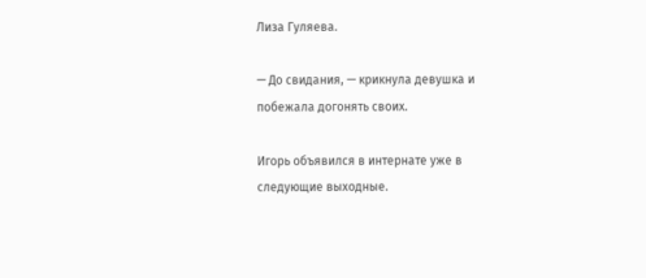Лиза Гуляева.

— До свидания, — крикнула девушка и побежала догонять своих.

Игорь объявился в интернате уже в следующие выходные.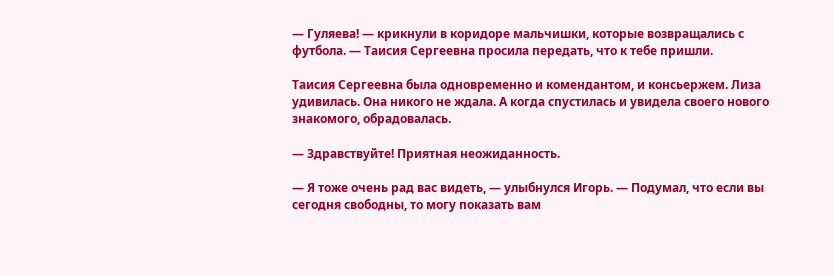— Гуляева! — крикнули в коридоре мальчишки, которые возвращались с футбола. — Таисия Сергеевна просила передать, что к тебе пришли.

Таисия Сергеевна была одновременно и комендантом, и консьержем. Лиза удивилась. Она никого не ждала. А когда спустилась и увидела своего нового знакомого, обрадовалась.

— Здравствуйте! Приятная неожиданность.

— Я тоже очень рад вас видеть, — улыбнулся Игорь. — Подумал, что если вы сегодня свободны, то могу показать вам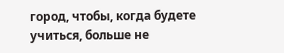город, чтобы, когда будете учиться, больше не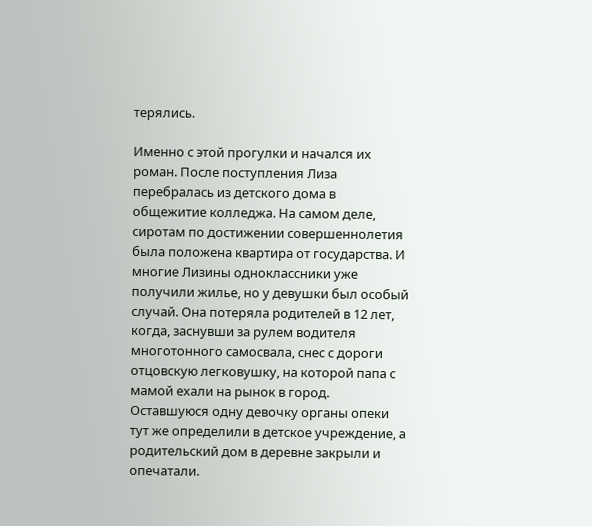терялись.

Именно с этой прогулки и начался их роман. После поступления Лиза перебралась из детского дома в общежитие колледжа. На самом деле, сиротам по достижении совершеннолетия была положена квартира от государства. И многие Лизины одноклассники уже получили жилье, но у девушки был особый случай. Она потеряла родителей в 12 лет, когда, заснувши за рулем водителя многотонного самосвала, снес с дороги отцовскую легковушку, на которой папа с мамой ехали на рынок в город. Оставшуюся одну девочку органы опеки тут же определили в детское учреждение, а родительский дом в деревне закрыли и опечатали.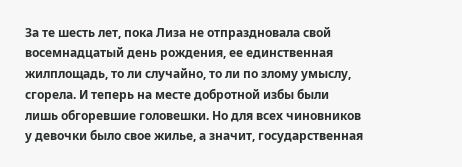За те шесть лет, пока Лиза не отпраздновала свой восемнадцатый день рождения, ее единственная жилплощадь, то ли случайно, то ли по злому умыслу, сгорела. И теперь на месте добротной избы были лишь обгоревшие головешки. Но для всех чиновников у девочки было свое жилье, а значит, государственная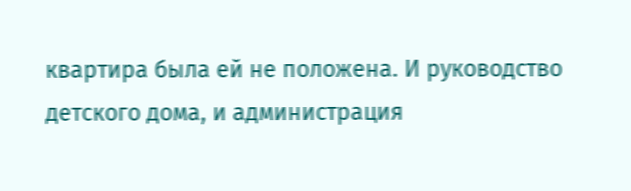квартира была ей не положена. И руководство детского дома, и администрация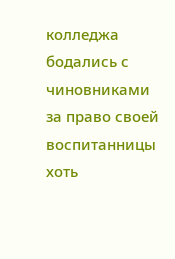колледжа бодались с чиновниками за право своей воспитанницы хоть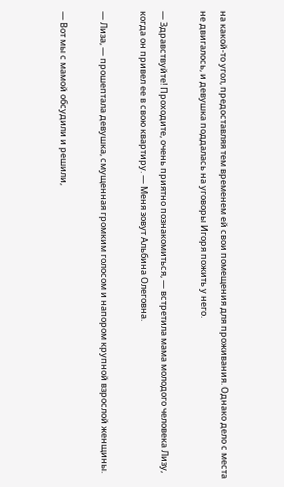на какой-то угол, предоставляя тем временем ей свои помещения для проживания. Однако дело с места не двигалось, и девушка поддалась на уговоры Игоря пожить у него.

— Здравствуйте! Проходите, очень приятно познакомиться, — встретила мама молодого человека Лизу, когда он привел ее в свою квартиру. — Меня зовут Альбина Олеговна.

— Лиза, — прошептала девушка, смущенная громким голосом и напором крупной взрослой женщины.

— Вот мы с мамой обсудили и решили,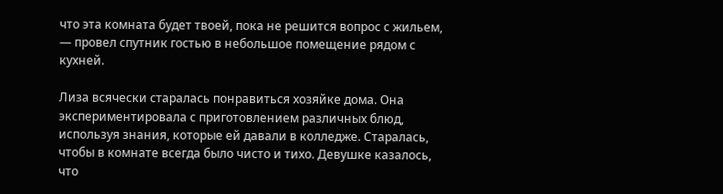что эта комната будет твоей, пока не решится вопрос с жильем, — провел спутник гостью в небольшое помещение рядом с кухней.

Лиза всячески старалась понравиться хозяйке дома. Она экспериментировала с приготовлением различных блюд, используя знания, которые ей давали в колледже. Старалась, чтобы в комнате всегда было чисто и тихо. Девушке казалось, что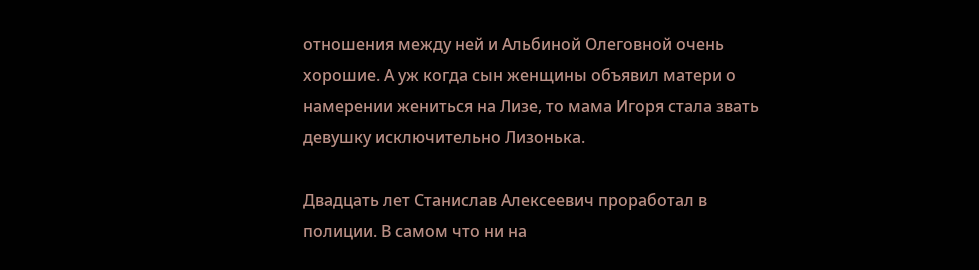отношения между ней и Альбиной Олеговной очень хорошие. А уж когда сын женщины объявил матери о намерении жениться на Лизе, то мама Игоря стала звать девушку исключительно Лизонька.

Двадцать лет Станислав Алексеевич проработал в полиции. В самом что ни на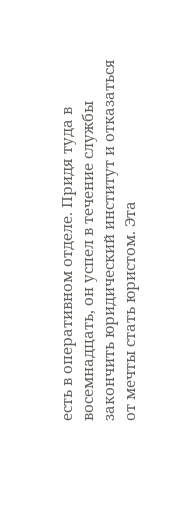есть в оперативном отделе. Придя туда в восемнадцать, он успел в течение службы закончить юридический институт и отказаться от мечты стать юристом. Эта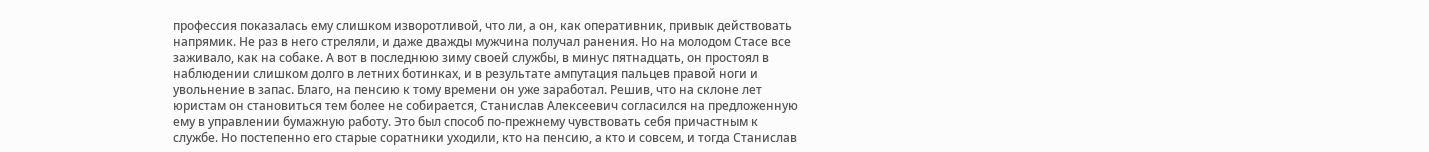профессия показалась ему слишком изворотливой, что ли, а он, как оперативник, привык действовать напрямик. Не раз в него стреляли, и даже дважды мужчина получал ранения. Но на молодом Стасе все заживало, как на собаке. А вот в последнюю зиму своей службы, в минус пятнадцать, он простоял в наблюдении слишком долго в летних ботинках, и в результате ампутация пальцев правой ноги и увольнение в запас. Благо, на пенсию к тому времени он уже заработал. Решив, что на склоне лет юристам он становиться тем более не собирается, Станислав Алексеевич согласился на предложенную ему в управлении бумажную работу. Это был способ по-прежнему чувствовать себя причастным к службе. Но постепенно его старые соратники уходили, кто на пенсию, а кто и совсем, и тогда Станислав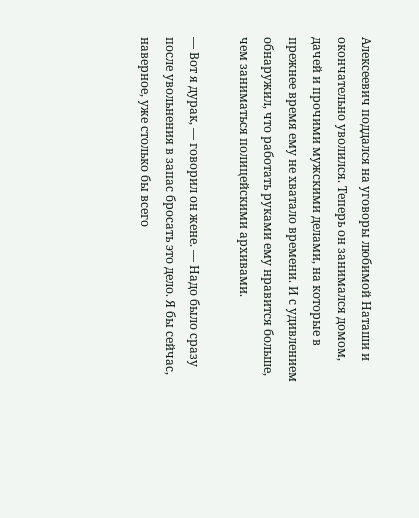Алексеевич поддался на уговоры любимой Наташи и окончательно уволился. Теперь он занимался домом, дачей и прочими мужскими делами, на которые в прежнее время ему не хватало времени. И с удивлением обнаружил, что работать руками ему нравится больше, чем заниматься полицейскими архивами.

— Вот я дурак, — говорил он жене. — Надо было сразу после увольнения в запас бросать это дело. Я бы сейчас, наверное, уже столько бы всего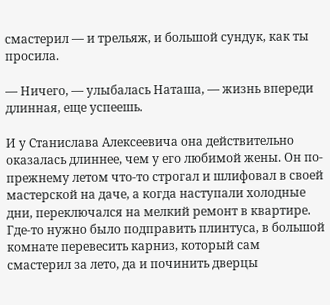смастерил — и трельяж, и большой сундук, как ты просила.

— Ничего, — улыбалась Наташа, — жизнь впереди длинная, еще успеешь.

И у Станислава Алексеевича она действительно оказалась длиннее, чем у его любимой жены. Он по-прежнему летом что-то строгал и шлифовал в своей мастерской на даче, а когда наступали холодные дни, переключался на мелкий ремонт в квартире. Где-то нужно было подправить плинтуса, в большой комнате перевесить карниз, который сам смастерил за лето, да и починить дверцы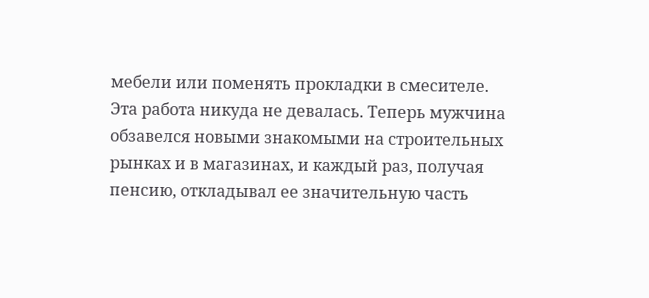мебели или поменять прокладки в смесителе. Эта работа никуда не девалась. Теперь мужчина обзавелся новыми знакомыми на строительных рынках и в магазинах, и каждый раз, получая пенсию, откладывал ее значительную часть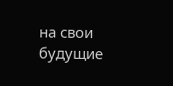на свои будущие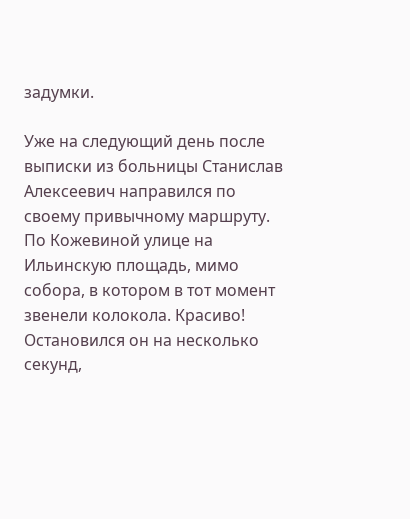задумки.

Уже на следующий день после выписки из больницы Станислав Алексеевич направился по своему привычному маршруту. По Кожевиной улице на Ильинскую площадь, мимо собора, в котором в тот момент звенели колокола. Красиво! Остановился он на несколько секунд,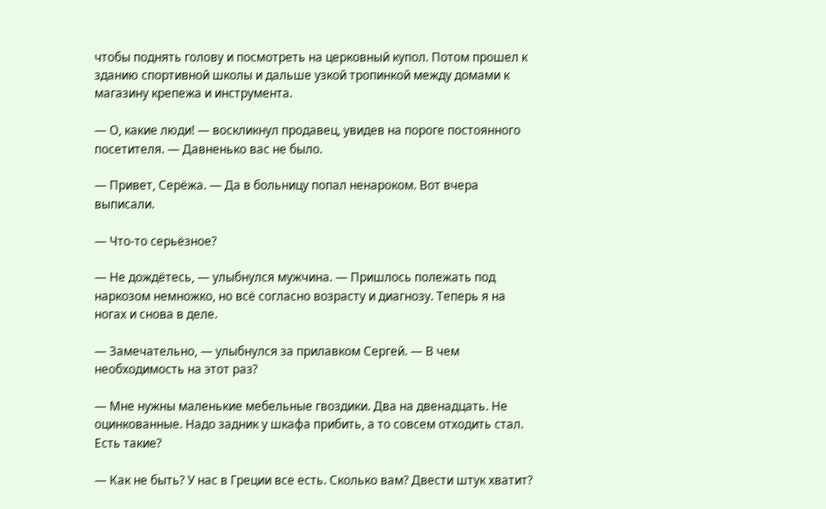чтобы поднять голову и посмотреть на церковный купол. Потом прошел к зданию спортивной школы и дальше узкой тропинкой между домами к магазину крепежа и инструмента.

— О, какие люди! — воскликнул продавец, увидев на пороге постоянного посетителя. — Давненько вас не было.

— Привет, Серёжа. — Да в больницу попал ненароком. Вот вчера выписали.

— Что-то серьёзное?

— Не дождётесь, — улыбнулся мужчина. — Пришлось полежать под наркозом немножко, но всё согласно возрасту и диагнозу. Теперь я на ногах и снова в деле.

— Замечательно, — улыбнулся за прилавком Сергей. — В чем необходимость на этот раз?

— Мне нужны маленькие мебельные гвоздики. Два на двенадцать. Не оцинкованные. Надо задник у шкафа прибить, а то совсем отходить стал. Есть такие?

— Как не быть? У нас в Греции все есть. Сколько вам? Двести штук хватит?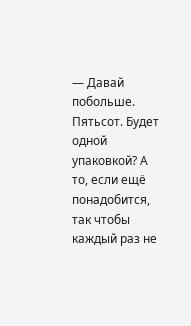— Давай побольше. Пятьсот. Будет одной упаковкой? А то, если ещё понадобится, так чтобы каждый раз не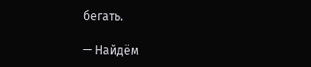бегать.

— Найдём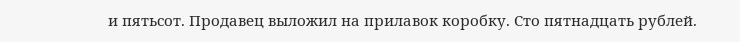и пятьсот. Продавец выложил на прилавок коробку. Сто пятнадцать рублей.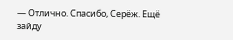— Отлично. Спасибо, Серёж. Ещё зайду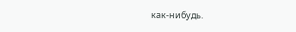как-нибудь.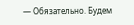— Обязательно. Будем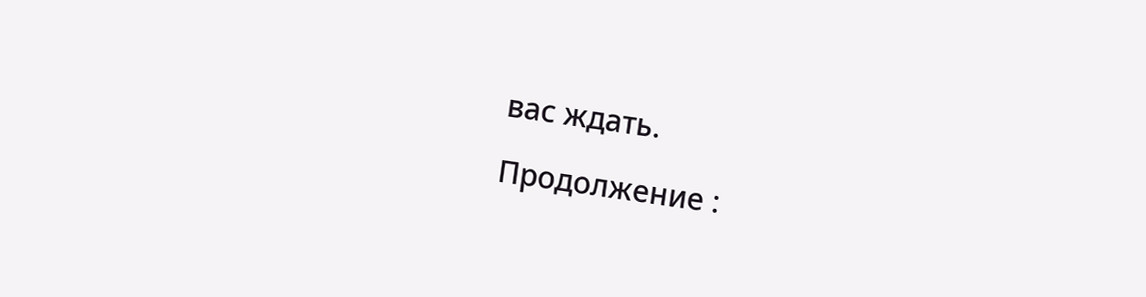вас ждать.

Продолжение :